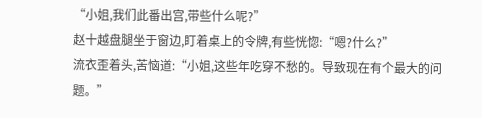“小姐,我们此番出宫,带些什么呢?”
赵十越盘腿坐于窗边,盯着桌上的令牌,有些恍惚:“嗯?什么?”
流衣歪着头,苦恼道:“小姐,这些年吃穿不愁的。导致现在有个最大的问题。”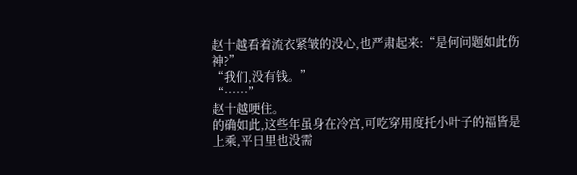赵十越看着流衣紧皱的没心,也严肃起来:“是何问题如此伤神?”
“我们,没有钱。”
“……”
赵十越哽住。
的确如此,这些年虽身在冷宫,可吃穿用度托小叶子的福皆是上乘,平日里也没需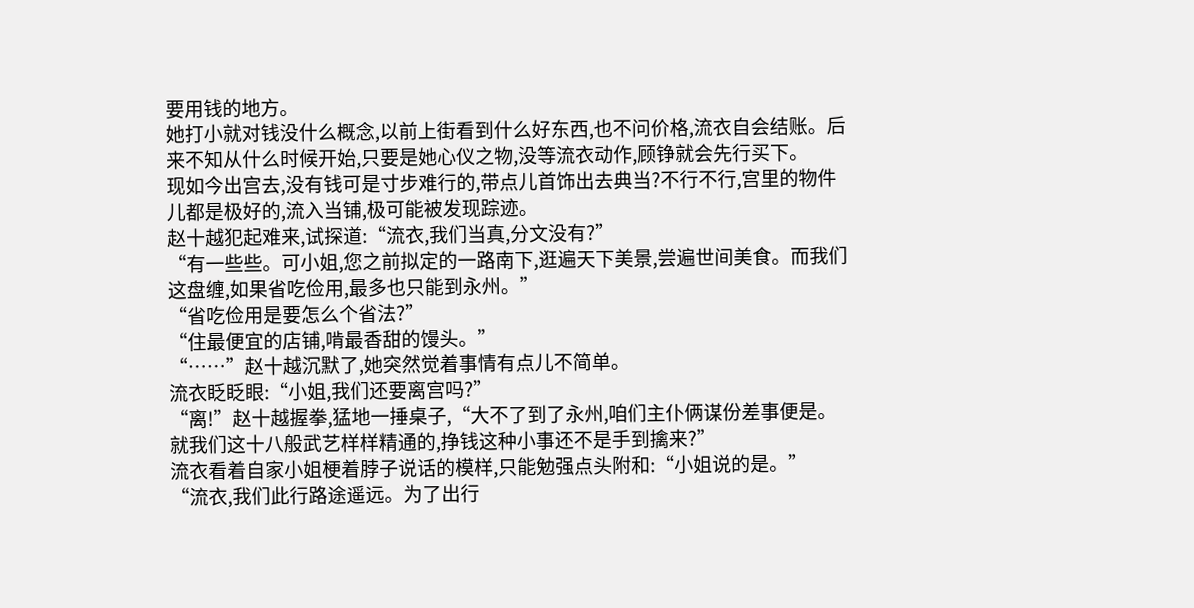要用钱的地方。
她打小就对钱没什么概念,以前上街看到什么好东西,也不问价格,流衣自会结账。后来不知从什么时候开始,只要是她心仪之物,没等流衣动作,顾铮就会先行买下。
现如今出宫去,没有钱可是寸步难行的,带点儿首饰出去典当?不行不行,宫里的物件儿都是极好的,流入当铺,极可能被发现踪迹。
赵十越犯起难来,试探道:“流衣,我们当真,分文没有?”
“有一些些。可小姐,您之前拟定的一路南下,逛遍天下美景,尝遍世间美食。而我们这盘缠,如果省吃俭用,最多也只能到永州。”
“省吃俭用是要怎么个省法?”
“住最便宜的店铺,啃最香甜的馒头。”
“……”赵十越沉默了,她突然觉着事情有点儿不简单。
流衣眨眨眼:“小姐,我们还要离宫吗?”
“离!”赵十越握拳,猛地一捶桌子,“大不了到了永州,咱们主仆俩谋份差事便是。就我们这十八般武艺样样精通的,挣钱这种小事还不是手到擒来?”
流衣看着自家小姐梗着脖子说话的模样,只能勉强点头附和:“小姐说的是。”
“流衣,我们此行路途遥远。为了出行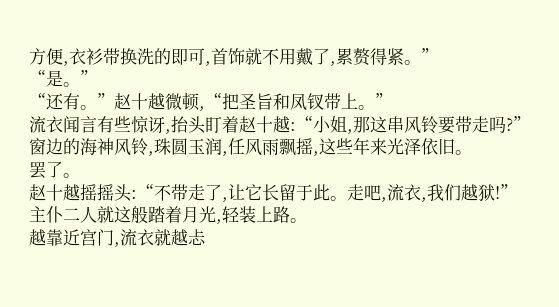方便,衣衫带换洗的即可,首饰就不用戴了,累赘得紧。”
“是。”
“还有。”赵十越微顿,“把圣旨和凤钗带上。”
流衣闻言有些惊讶,抬头盯着赵十越:“小姐,那这串风铃要带走吗?”
窗边的海神风铃,珠圆玉润,任风雨飘摇,这些年来光泽依旧。
罢了。
赵十越摇摇头:“不带走了,让它长留于此。走吧,流衣,我们越狱!”
主仆二人就这般踏着月光,轻装上路。
越靠近宫门,流衣就越忐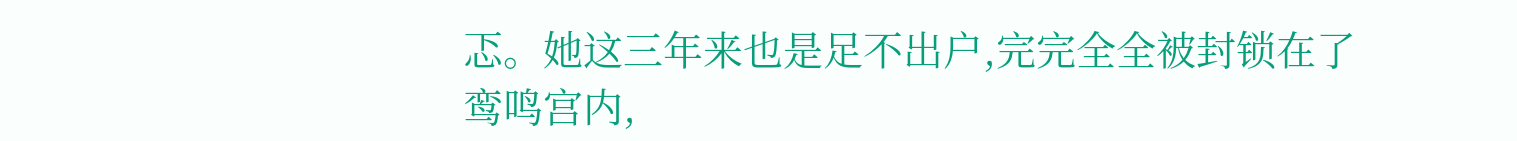忑。她这三年来也是足不出户,完完全全被封锁在了鸾鸣宫内,